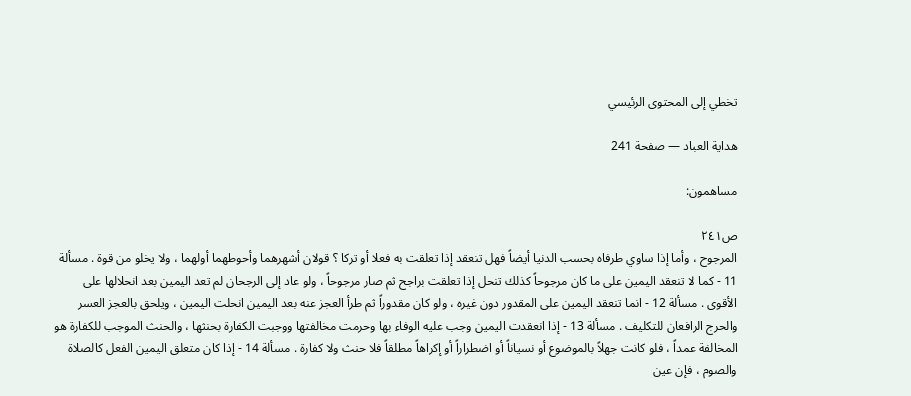تخطي إلى المحتوى الرئيسي

هداية العباد — صفحة 241

مساهمون:

ص٢٤١
المرجوح ، وأما إذا ساوي طرفاه بحسب الدنيا أيضاً فهل تنعقد إذا تعلقت به فعلا أو تركا ؟ قولان أشهرهما وأحوطهما أولهما ، ولا يخلو من قوة . مسألة 11 - كما لا تنعقد اليمين على ما كان مرجوحاً كذلك تنحل إذا تعلقت براجح ثم صار مرجوحاً ، ولو عاد إلى الرجحان لم تعد اليمين بعد انحلالها على الأقوى . مسألة 12 - انما تنعقد اليمين على المقدور دون غيره ، ولو كان مقدوراً ثم طرأ العجز عنه بعد اليمين انحلت اليمين ، ويلحق بالعجز العسر والحرج الرافعان للتكليف . مسألة 13 - إذا انعقدت اليمين وجب عليه الوفاء بها وحرمت مخالفتها ووجبت الكفارة بحنثها ، والحنث الموجب للكفارة هو المخالفة عمداً ، فلو كانت جهلاً بالموضوع أو نسياناً أو اضطراراً أو إكراهاً مطلقاً فلا حنث ولا كفارة . مسألة 14 - إذا كان متعلق اليمين الفعل كالصلاة والصوم ، فإن عين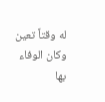له وقتاً تعين وكان الوفاء بها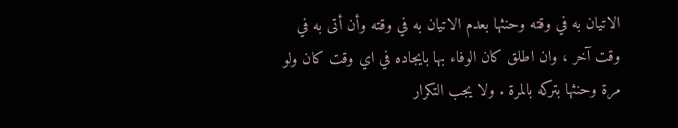الاتيان به في وقته وحنثها بعدم الاتيان به في وقته وأن أتى به في وقت آخر ، وان اطلق كان الوفاء بها بايجاده في اي وقت كان ولو مرة وحنثها بتركه بالمرة . ولا يجب التكرار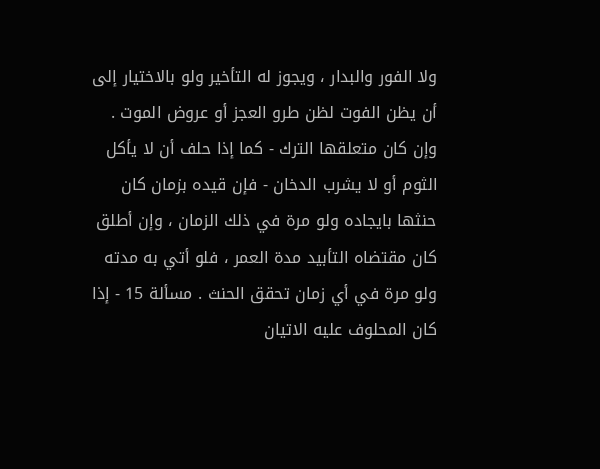ولا الفور والبدار ، ويجوز له التأخير ولو بالاختيار إلى أن يظن الفوت لظن طرو العجز أو عروض الموت . وإن كان متعلقها الترك - كما إذا حلف أن لا يأكل الثوم أو لا يشرب الدخان - فإن قيده بزمان كان حنثها بايجاده ولو مرة في ذلك الزمان ، وإن أطلق كان مقتضاه التأبيد مدة العمر ، فلو أتي به مدته ولو مرة في أي زمان تحقق الحنث . مسألة 15 - إذا كان المحلوف عليه الاتيان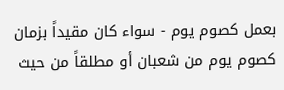بعمل كصوم يوم - سواء كان مقيداً بزمان كصوم يوم من شعبان أو مطلقاً من حيث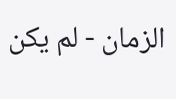الزمان - لم يكن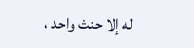له إلا حنث واحد ،